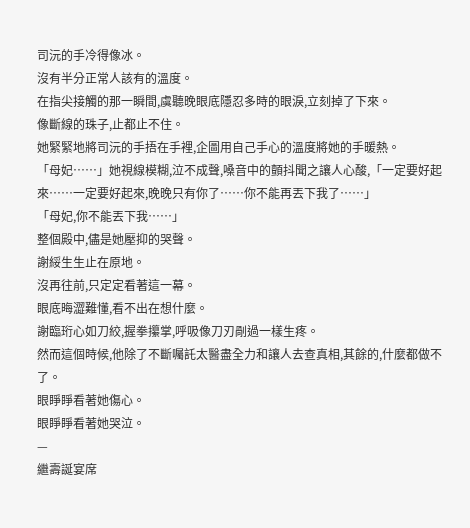司沅的手冷得像冰。
沒有半分正常人該有的溫度。
在指尖接觸的那一瞬間,虞聽晚眼底隱忍多時的眼淚,立刻掉了下來。
像斷線的珠子,止都止不住。
她緊緊地將司沅的手捂在手裡,企圖用自己手心的溫度將她的手暖熱。
「母妃……」她視線模糊,泣不成聲,嗓音中的顫抖聞之讓人心酸,「一定要好起來……一定要好起來,晚晚只有你了……你不能再丟下我了……」
「母妃,你不能丟下我……」
整個殿中,儘是她壓抑的哭聲。
謝綏生生止在原地。
沒再往前,只定定看著這一幕。
眼底晦澀難懂,看不出在想什麼。
謝臨珩心如刀絞,握拳攥掌,呼吸像刀刃剮過一樣生疼。
然而這個時候,他除了不斷囑託太醫盡全力和讓人去查真相,其餘的,什麼都做不了。
眼睜睜看著她傷心。
眼睜睜看著她哭泣。
—
繼壽誕宴席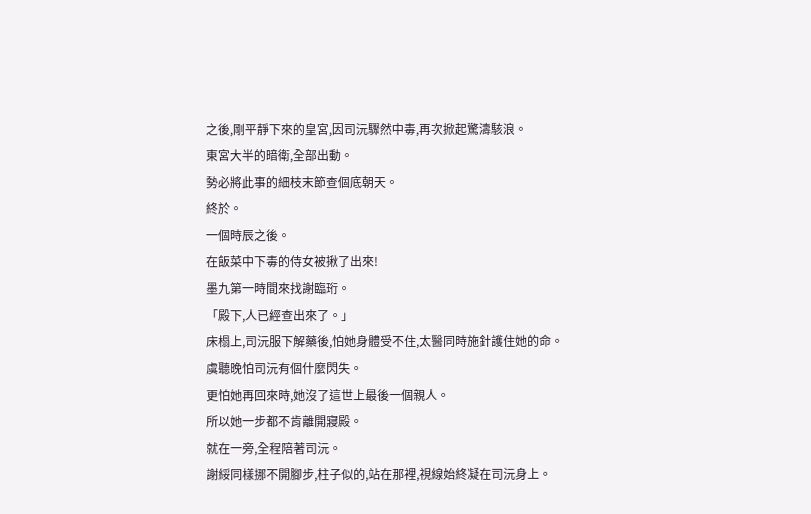之後,剛平靜下來的皇宮,因司沅驟然中毒,再次掀起驚濤駭浪。
東宮大半的暗衛,全部出動。
勢必將此事的細枝末節查個底朝天。
終於。
一個時辰之後。
在飯菜中下毒的侍女被揪了出來!
墨九第一時間來找謝臨珩。
「殿下,人已經查出來了。」
床榻上,司沅服下解藥後,怕她身體受不住,太醫同時施針護住她的命。
虞聽晚怕司沅有個什麼閃失。
更怕她再回來時,她沒了這世上最後一個親人。
所以她一步都不肯離開寢殿。
就在一旁,全程陪著司沅。
謝綏同樣挪不開腳步,柱子似的,站在那裡,視線始終凝在司沅身上。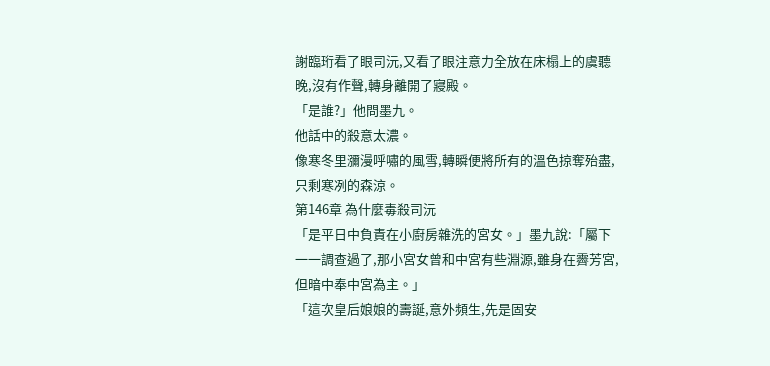謝臨珩看了眼司沅,又看了眼注意力全放在床榻上的虞聽晚,沒有作聲,轉身離開了寢殿。
「是誰?」他問墨九。
他話中的殺意太濃。
像寒冬里瀰漫呼嘯的風雪,轉瞬便將所有的溫色掠奪殆盡,只剩寒冽的森涼。
第146章 為什麼毒殺司沅
「是平日中負責在小廚房雜洗的宮女。」墨九說:「屬下一一調查過了,那小宮女曾和中宮有些淵源,雖身在霽芳宮,但暗中奉中宮為主。」
「這次皇后娘娘的壽誕,意外頻生,先是固安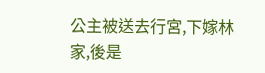公主被送去行宮,下嫁林家,後是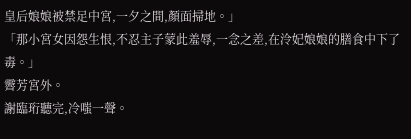皇后娘娘被禁足中宮,一夕之間,顏面掃地。」
「那小宮女因怨生恨,不忍主子蒙此羞辱,一念之差,在泠妃娘娘的膳食中下了毒。」
霽芳宮外。
謝臨珩聽完,冷嗤一聲。